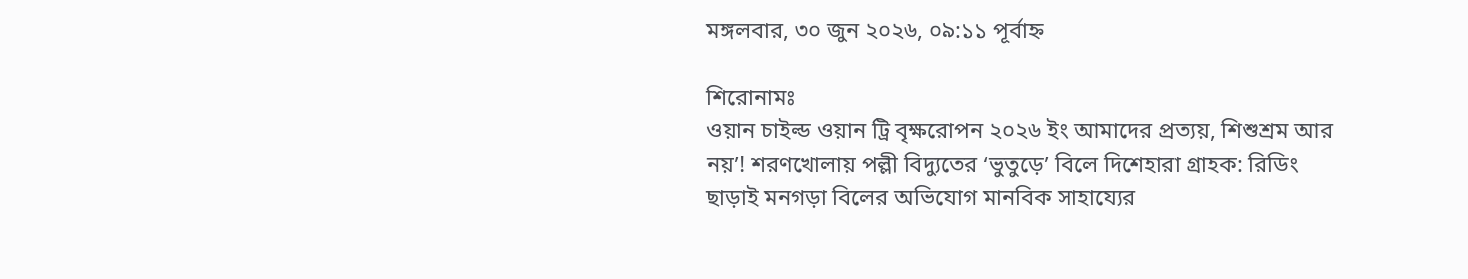মঙ্গলবার, ৩০ জুন ২০২৬, ০৯:১১ পূর্বাহ্ন

শিরোনামঃ
ওয়ান চাইল্ড ওয়ান ট্রি বৃক্ষরোপন ২০২৬ ইং আমাদের প্রত্যয়, শিশুশ্রম আর নয়’! শরণখোলায় পল্লী বিদ্যুতের ‘ভুতুড়ে’ বিলে দিশেহারা গ্রাহক: রিডিং ছাড়াই মনগড়া বিলের অভিযোগ মানবিক সাহায্যের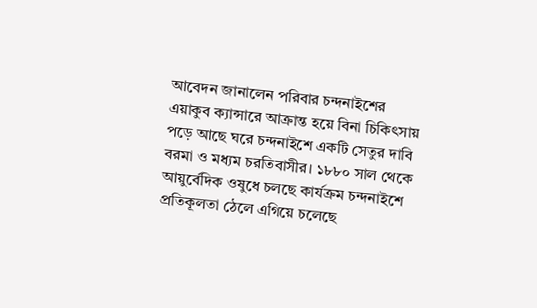আবেদন জানালেন পরিবার চন্দনাইশের এয়াকুব ক্যান্সারে আক্রান্ত হয়ে বিনা চিকিৎসায় পড়ে আছে ঘরে চন্দনাইশে একটি সেতুর দাবি বরমা ও মধ্যম চরতিবাসীর। ১৮৮০ সাল থেকে আয়ুর্বেদিক ওষুধে চলছে কার্যক্রম চন্দনাইশে প্রতিকূলতা ঠেলে এগিয়ে চলেছে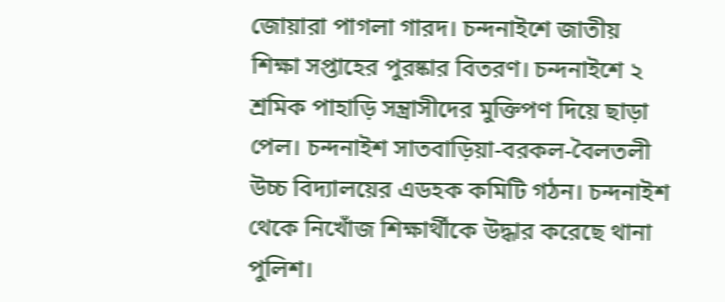জোয়ারা পাগলা গারদ। চন্দনাইশে জাতীয় শিক্ষা সপ্তাহের পুরষ্কার বিতরণ। চন্দনাইশে ২ শ্রমিক পাহাড়ি সন্ত্রাসীদের মুক্তিপণ দিয়ে ছাড়া পেল। চন্দনাইশ সাতবাড়িয়া-বরকল-বৈলতলী উচ্চ বিদ্যালয়ের এডহক কমিটি গঠন। চন্দনাইশ থেকে নিখোঁজ শিক্ষার্থীকে উদ্ধার করেছে থানা পুলিশ।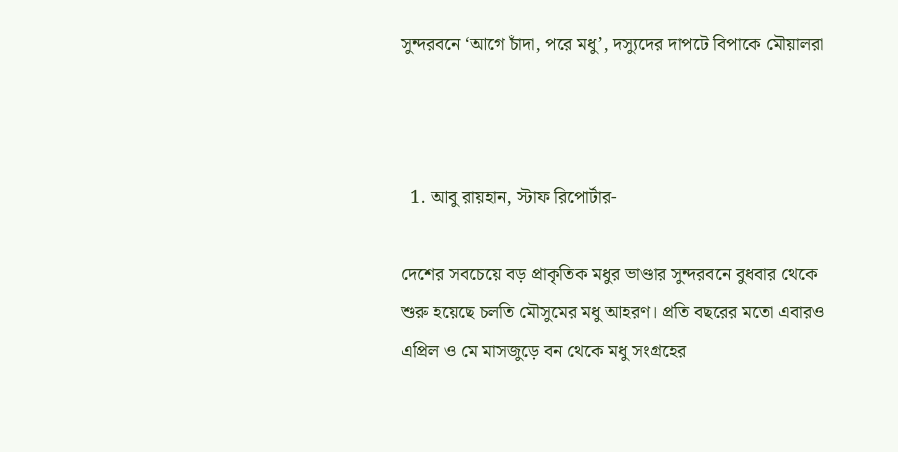সুন্দরবনে ‘আগে চাঁদা, পরে মধু’, দস্যুদের দাপটে বিপাকে মৌয়ালরা



  1. আবু রায়হান, স্টাফ রিপোর্টার-

দেশের সবচেয়ে বড় প্রাকৃতিক মধুর ভাণ্ডার সুন্দরবনে বুধবার থেকে শুরু হয়েছে চলতি মৌসুমের মধু আহরণ। প্রতি বছরের মতো এবারও এপ্রিল ও মে মাসজুড়ে বন থেকে মধু সংগ্রহের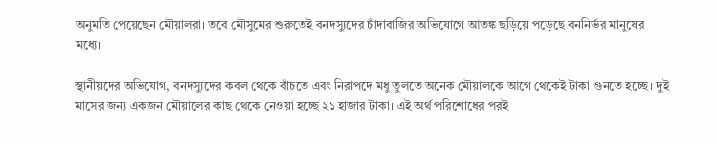অনুমতি পেয়েছেন মৌয়ালরা। তবে মৌসুমের শুরুতেই বনদস্যুদের চাঁদাবাজির অভিযোগে আতঙ্ক ছড়িয়ে পড়েছে বননির্ভর মানুষের মধ্যে।

স্থানীয়দের অভিযোগ, বনদস্যুদের কবল থেকে বাঁচতে এবং নিরাপদে মধু তুলতে অনেক মৌয়ালকে আগে থেকেই টাকা গুনতে হচ্ছে। দুই মাসের জন্য একজন মৌয়ালের কাছ থেকে নেওয়া হচ্ছে ২১ হাজার টাকা। এই অর্থ পরিশোধের পরই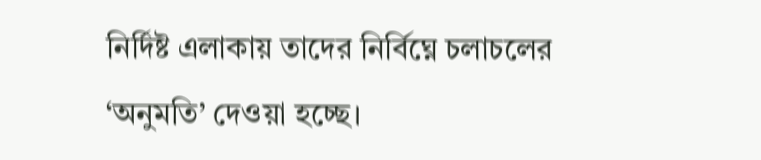নির্দিষ্ট এলাকায় তাদের নির্বিঘ্নে চলাচলের ‘অনুমতি’ দেওয়া হচ্ছে।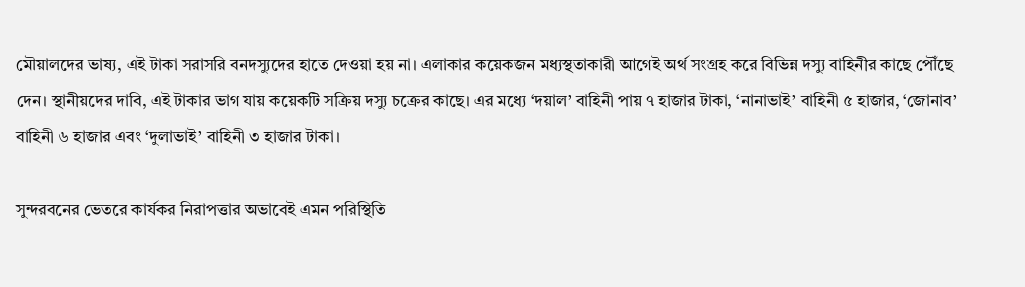মৌয়ালদের ভাষ্য, এই টাকা সরাসরি বনদস্যুদের হাতে দেওয়া হয় না। এলাকার কয়েকজন মধ্যস্থতাকারী আগেই অর্থ সংগ্রহ করে বিভিন্ন দস্যু বাহিনীর কাছে পৌঁছে দেন। স্থানীয়দের দাবি, এই টাকার ভাগ যায় কয়েকটি সক্রিয় দস্যু চক্রের কাছে। এর মধ্যে ‘দয়াল’ বাহিনী পায় ৭ হাজার টাকা, ‘নানাভাই’ বাহিনী ৫ হাজার, ‘জোনাব’ বাহিনী ৬ হাজার এবং ‘দুলাভাই’ বাহিনী ৩ হাজার টাকা।

সুন্দরবনের ভেতরে কার্যকর নিরাপত্তার অভাবেই এমন পরিস্থিতি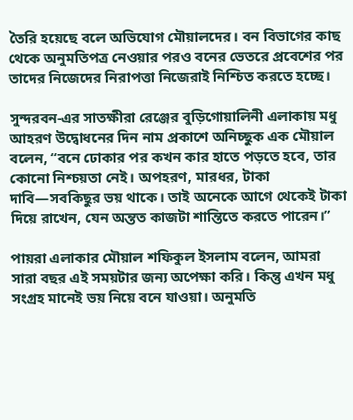তৈরি হয়েছে বলে অভিযোগ মৌয়ালদের। বন বিভাগের কাছ থেকে অনুমতিপত্র নেওয়ার পরও বনের ভেতরে প্রবেশের পর তাদের নিজেদের নিরাপত্তা নিজেরাই নিশ্চিত করতে হচ্ছে।

সুন্দরবন-এর সাতক্ষীরা রেঞ্জের বুড়িগোয়ালিনী এলাকায় মধু আহরণ উদ্বোধনের দিন নাম প্রকাশে অনিচ্ছুক এক মৌয়াল বলেন, “বনে ঢোকার পর কখন কার হাতে পড়তে হবে, তার কোনো নিশ্চয়তা নেই। অপহরণ, মারধর, টাকা দাবি—সবকিছুর ভয় থাকে। তাই অনেকে আগে থেকেই টাকা দিয়ে রাখেন, যেন অন্তত কাজটা শান্তিতে করতে পারেন।”

পায়রা এলাকার মৌয়াল শফিকুল ইসলাম বলেন, আমরা সারা বছর এই সময়টার জন্য অপেক্ষা করি। কিন্তু এখন মধু সংগ্রহ মানেই ভয় নিয়ে বনে যাওয়া। অনুমতি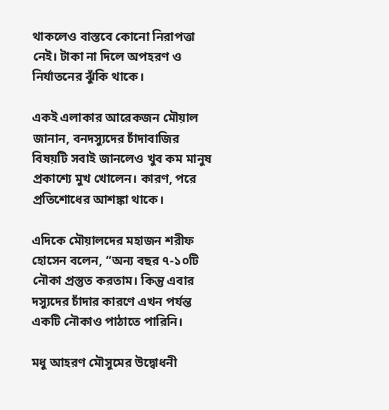থাকলেও বাস্তবে কোনো নিরাপত্তা নেই। টাকা না দিলে অপহরণ ও নির্যাতনের ঝুঁকি থাকে।

একই এলাকার আরেকজন মৌয়াল জানান, বনদস্যুদের চাঁদাবাজির বিষয়টি সবাই জানলেও খুব কম মানুষ প্রকাশ্যে মুখ খোলেন। কারণ, পরে প্রতিশোধের আশঙ্কা থাকে।

এদিকে মৌয়ালদের মহাজন শরীফ হোসেন বলেন, “অন্য বছর ৭-১০টি নৌকা প্রস্তুত করতাম। কিন্তু এবার দস্যুদের চাঁদার কারণে এখন পর্যন্ত একটি নৌকাও পাঠাতে পারিনি।

মধু আহরণ মৌসুমের উদ্বোধনী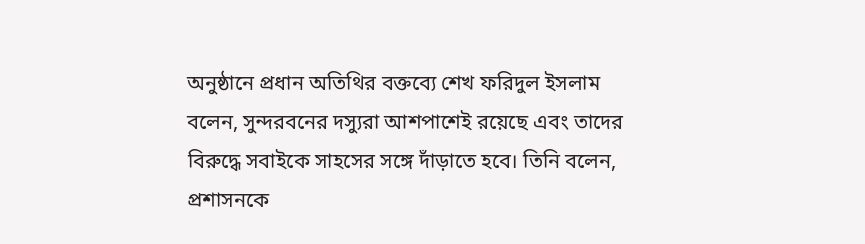অনুষ্ঠানে প্রধান অতিথির বক্তব্যে শেখ ফরিদুল ইসলাম বলেন, সুন্দরবনের দস্যুরা আশপাশেই রয়েছে এবং তাদের বিরুদ্ধে সবাইকে সাহসের সঙ্গে দাঁড়াতে হবে। তিনি বলেন, প্রশাসনকে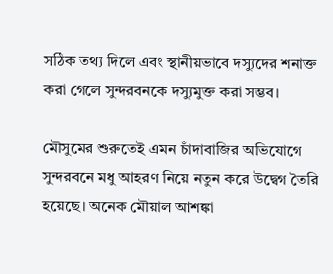সঠিক তথ্য দিলে এবং স্থানীয়ভাবে দস্যুদের শনাক্ত করা গেলে সুন্দরবনকে দস্যুমুক্ত করা সম্ভব।

মৌসুমের শুরুতেই এমন চাঁদাবাজির অভিযোগে সুন্দরবনে মধু আহরণ নিয়ে নতুন করে উদ্বেগ তৈরি হয়েছে। অনেক মৌয়াল আশঙ্কা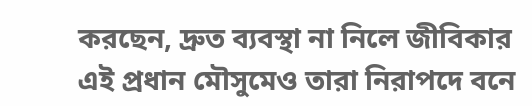করছেন, দ্রুত ব্যবস্থা না নিলে জীবিকার এই প্রধান মৌসুমেও তারা নিরাপদে বনে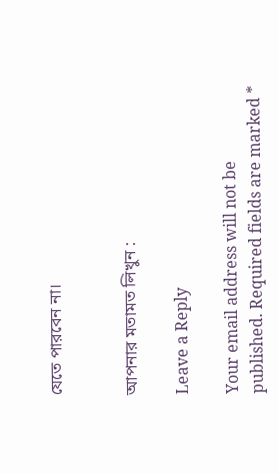যেতে পারবেন না।


আপনার মতামত লিখুন :

Leave a Reply

Your email address will not be published. Required fields are marked *